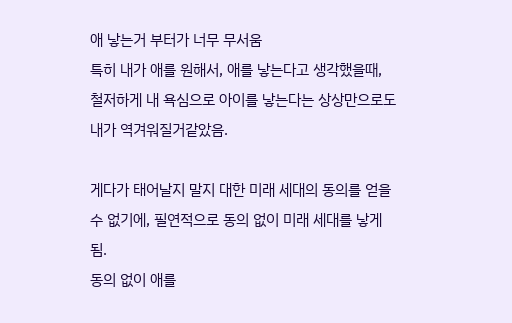애 낳는거 부터가 너무 무서움
특히 내가 애를 원해서, 애를 낳는다고 생각했을때, 철저하게 내 욕심으로 아이를 낳는다는 상상만으로도 내가 역겨워질거같았음.

게다가 태어날지 말지 대한 미래 세대의 동의를 얻을 수 없기에, 필연적으로 동의 없이 미래 세대를 낳게 됨.
동의 없이 애를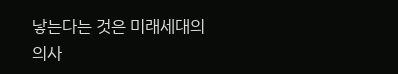낳는다는 것은 미래세대의 의사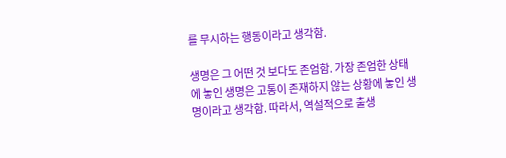를 무시하는 행동이라고 생각함.

생명은 그 어떤 것 보다도 존엄함. 가장 존엄한 상태에 놓인 생명은 고통이 존재하지 않는 상황에 놓인 생명이라고 생각함. 따라서, 역설적으로 출생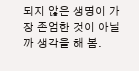되지 않은 생명이 가장 존엄한 것이 아닐까 생각을 해 봄.